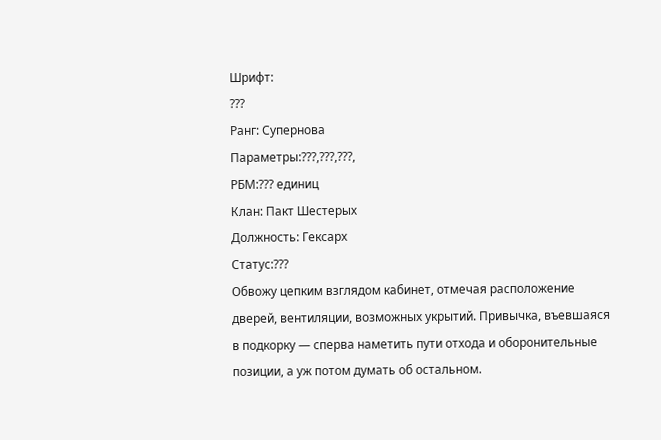Шрифт:
???
Ранг: Супернова
Параметры:???,???,???,
РБМ:??? единиц
Клан: Пакт Шестерых
Должность: Гексарх
Статус:???
Обвожу цепким взглядом кабинет, отмечая расположение дверей, вентиляции, возможных укрытий. Привычка, въевшаяся в подкорку — сперва наметить пути отхода и оборонительные позиции, а уж потом думать об остальном.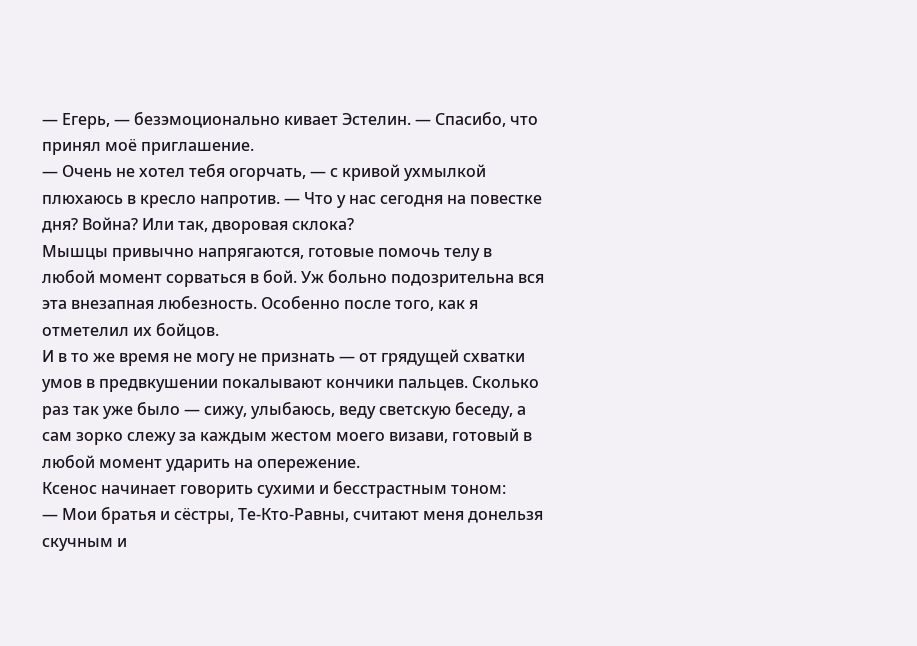— Егерь, — безэмоционально кивает Эстелин. — Спасибо, что принял моё приглашение.
— Очень не хотел тебя огорчать, — с кривой ухмылкой плюхаюсь в кресло напротив. — Что у нас сегодня на повестке дня? Война? Или так, дворовая склока?
Мышцы привычно напрягаются, готовые помочь телу в любой момент сорваться в бой. Уж больно подозрительна вся эта внезапная любезность. Особенно после того, как я отметелил их бойцов.
И в то же время не могу не признать — от грядущей схватки умов в предвкушении покалывают кончики пальцев. Сколько раз так уже было — сижу, улыбаюсь, веду светскую беседу, а сам зорко слежу за каждым жестом моего визави, готовый в любой момент ударить на опережение.
Ксенос начинает говорить сухими и бесстрастным тоном:
— Мои братья и сёстры, Те-Кто-Равны, считают меня донельзя скучным и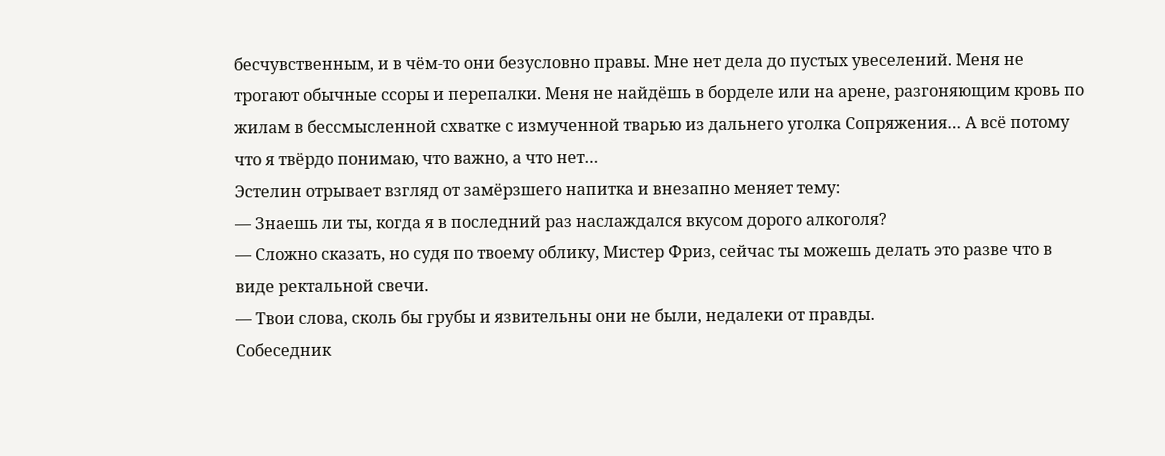бесчувственным, и в чём-то они безусловно правы. Мне нет дела до пустых увеселений. Меня не трогают обычные ссоры и перепалки. Меня не найдёшь в борделе или на арене, разгоняющим кровь по жилам в бессмысленной схватке с измученной тварью из дальнего уголка Сопряжения… А всё потому что я твёрдо понимаю, что важно, а что нет…
Эстелин отрывает взгляд от замёрзшего напитка и внезапно меняет тему:
— Знаешь ли ты, когда я в последний раз наслаждался вкусом дорого алкоголя?
— Сложно сказать, но судя по твоему облику, Мистер Фриз, сейчас ты можешь делать это разве что в виде ректальной свечи.
— Твои слова, сколь бы грубы и язвительны они не были, недалеки от правды.
Собеседник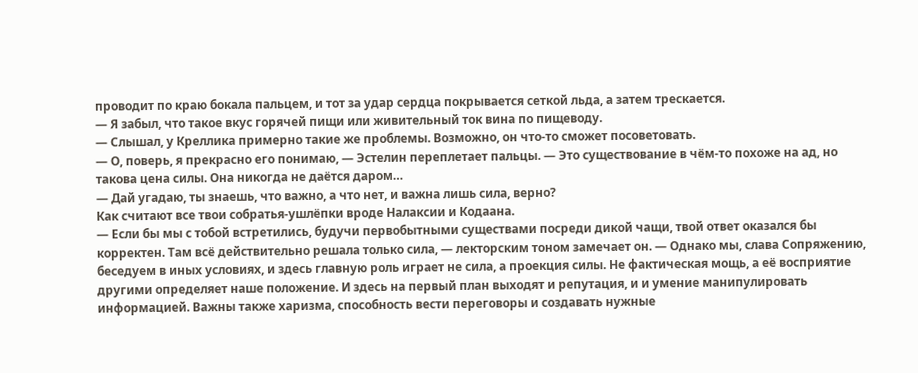проводит по краю бокала пальцем, и тот за удар сердца покрывается сеткой льда, а затем трескается.
— Я забыл, что такое вкус горячей пищи или живительный ток вина по пищеводу.
— Слышал, у Креллика примерно такие же проблемы. Возможно, он что-то сможет посоветовать.
— О, поверь, я прекрасно его понимаю, — Эстелин переплетает пальцы. — Это существование в чём-то похоже на ад, но такова цена силы. Она никогда не даётся даром…
— Дай угадаю, ты знаешь, что важно, а что нет, и важна лишь сила, верно?
Как считают все твои собратья-ушлёпки вроде Налаксии и Кодаана.
— Если бы мы с тобой встретились, будучи первобытными существами посреди дикой чащи, твой ответ оказался бы корректен. Там всё действительно решала только сила, — лекторским тоном замечает он. — Однако мы, слава Сопряжению, беседуем в иных условиях, и здесь главную роль играет не сила, а проекция силы. Не фактическая мощь, а её восприятие другими определяет наше положение. И здесь на первый план выходят и репутация, и и умение манипулировать информацией. Важны также харизма, способность вести переговоры и создавать нужные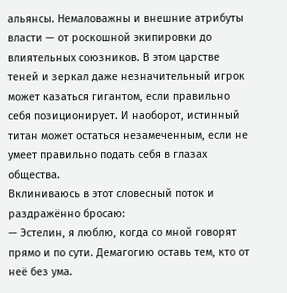альянсы. Немаловажны и внешние атрибуты власти — от роскошной экипировки до влиятельных союзников. В этом царстве теней и зеркал даже незначительный игрок может казаться гигантом, если правильно себя позиционирует. И наоборот, истинный титан может остаться незамеченным, если не умеет правильно подать себя в глазах общества.
Вклиниваюсь в этот словесный поток и раздражённо бросаю:
— Эстелин, я люблю, когда со мной говорят прямо и по сути. Демагогию оставь тем, кто от неё без ума.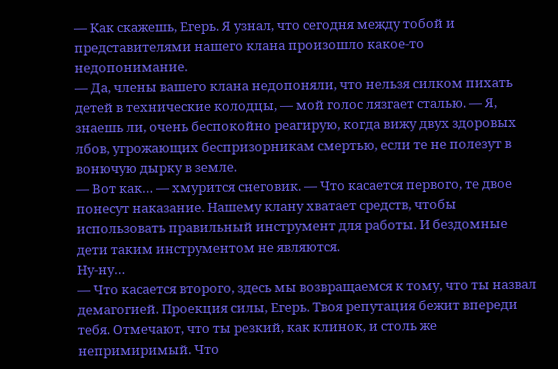— Как скажешь, Егерь. Я узнал, что сегодня между тобой и представителями нашего клана произошло какое-то недопонимание.
— Да, члены вашего клана недопоняли, что нельзя силком пихать детей в технические колодцы, — мой голос лязгает сталью. — Я, знаешь ли, очень беспокойно реагирую, когда вижу двух здоровых лбов, угрожающих беспризорникам смертью, если те не полезут в вонючую дырку в земле.
— Вот как… — хмурится снеговик. — Что касается первого, те двое понесут наказание. Нашему клану хватает средств, чтобы использовать правильный инструмент для работы. И бездомные дети таким инструментом не являются.
Ну-ну…
— Что касается второго, здесь мы возвращаемся к тому, что ты назвал демагогией. Проекция силы, Егерь. Твоя репутация бежит впереди тебя. Отмечают, что ты резкий, как клинок, и столь же непримиримый. Что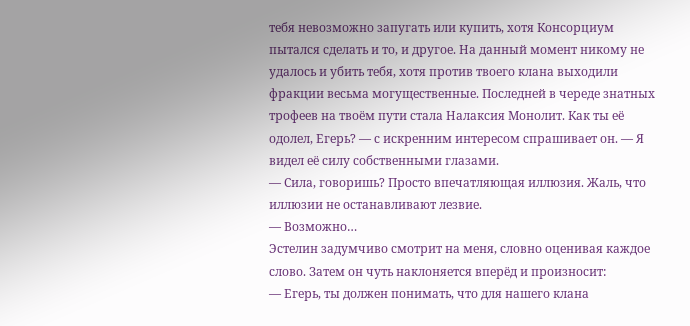тебя невозможно запугать или купить, хотя Консорциум пытался сделать и то, и другое. На данный момент никому не удалось и убить тебя, хотя против твоего клана выходили фракции весьма могущественные. Последней в череде знатных трофеев на твоём пути стала Налаксия Монолит. Как ты её одолел, Егерь? — с искренним интересом спрашивает он. — Я видел её силу собственными глазами.
— Сила, говоришь? Просто впечатляющая иллюзия. Жаль, что иллюзии не останавливают лезвие.
— Возможно…
Эстелин задумчиво смотрит на меня, словно оценивая каждое слово. Затем он чуть наклоняется вперёд и произносит:
— Егерь, ты должен понимать, что для нашего клана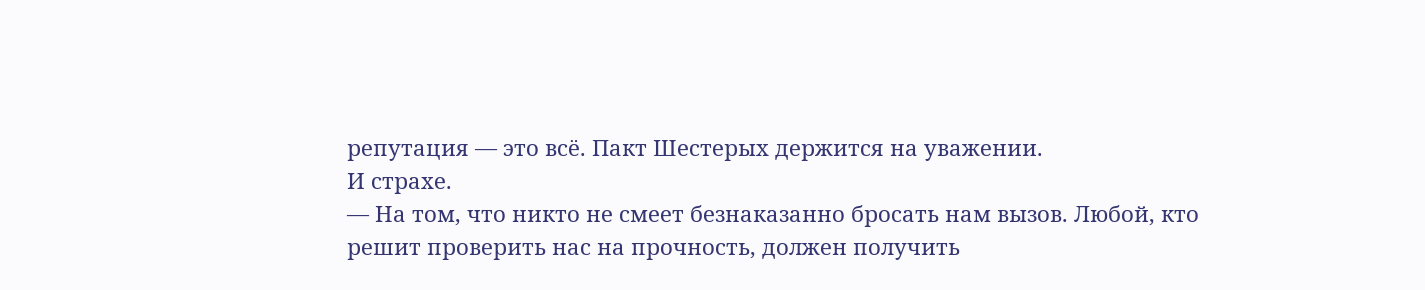репутация — это всё. Пакт Шестерых держится на уважении.
И страхе.
— На том, что никто не смеет безнаказанно бросать нам вызов. Любой, кто решит проверить нас на прочность, должен получить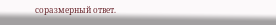соразмерный ответ.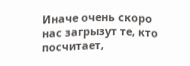Иначе очень скоро нас загрызут те, кто посчитает,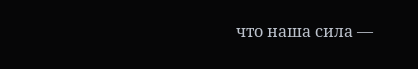что наша сила —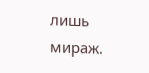лишь мираж.